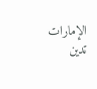الإمارات تدين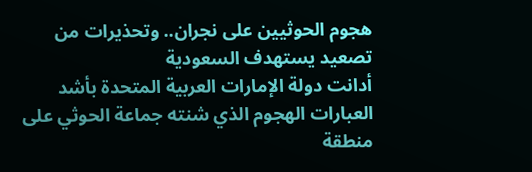هجوم الحوثيين على نجران.. وتحذيرات من تصعيد يستهدف السعودية
أدانت دولة الإمارات العربية المتحدة بأشد العبارات الهجوم الذي شنته جماعة الحوثي على منطقة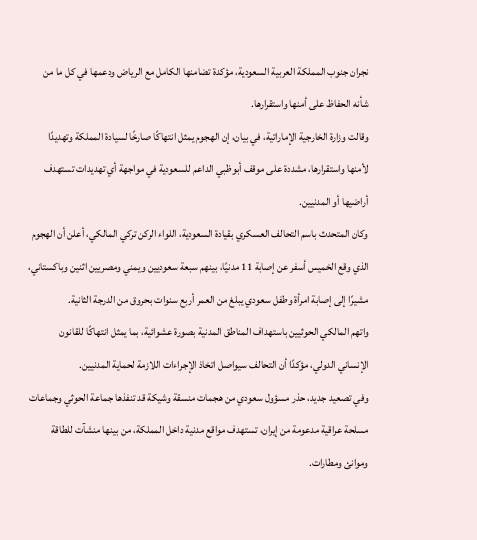نجران جنوب المملكة العربية السعودية، مؤكدة تضامنها الكامل مع الرياض ودعمها في كل ما من شأنه الحفاظ على أمنها واستقرارها.
وقالت وزارة الخارجية الإماراتية، في بيان، إن الهجوم يمثل انتهاكًا صارخًا لسيادة المملكة وتهديدًا لأمنها واستقرارها، مشددة على موقف أبوظبي الداعم للسعودية في مواجهة أي تهديدات تستهدف أراضيها أو المدنيين.
وكان المتحدث باسم التحالف العسكري بقيادة السعودية، اللواء الركن تركي المالكي، أعلن أن الهجوم الذي وقع الخميس أسفر عن إصابة 11 مدنيًا، بينهم سبعة سعوديين ويمني ومصريين اثنين وباكستاني، مشيرًا إلى إصابة امرأة وطفل سعودي يبلغ من العمر أربع سنوات بحروق من الدرجة الثانية.
واتهم المالكي الحوثيين باستهداف المناطق المدنية بصورة عشوائية، بما يمثل انتهاكًا للقانون الإنساني الدولي، مؤكدًا أن التحالف سيواصل اتخاذ الإجراءات اللازمة لحماية المدنيين.
وفي تصعيد جديد، حذر مسؤول سعودي من هجمات منسقة وشيكة قد تنفذها جماعة الحوثي وجماعات مسلحة عراقية مدعومة من إيران، تستهدف مواقع مدنية داخل المملكة، من بينها منشآت للطاقة وموانئ ومطارات.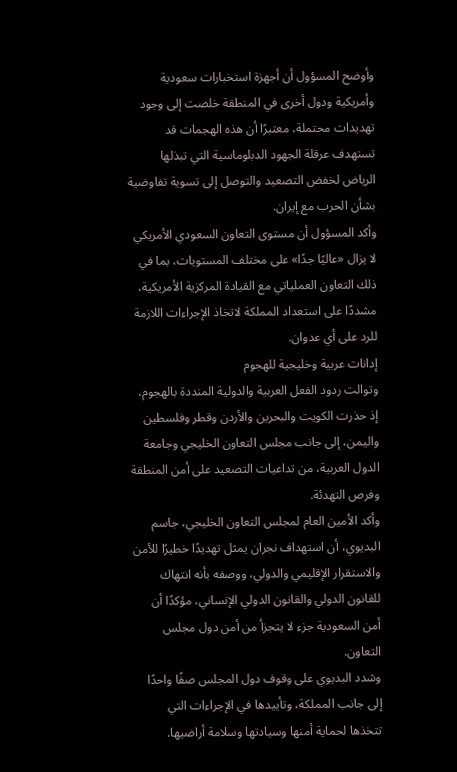وأوضح المسؤول أن أجهزة استخبارات سعودية وأمريكية ودول أخرى في المنطقة خلصت إلى وجود تهديدات محتملة، معتبرًا أن هذه الهجمات قد تستهدف عرقلة الجهود الدبلوماسية التي تبذلها الرياض لخفض التصعيد والتوصل إلى تسوية تفاوضية بشأن الحرب مع إيران.
وأكد المسؤول أن مستوى التعاون السعودي الأمريكي لا يزال «عاليًا جدًا» على مختلف المستويات، بما في ذلك التعاون العملياتي مع القيادة المركزية الأمريكية، مشددًا على استعداد المملكة لاتخاذ الإجراءات اللازمة للرد على أي عدوان.
إدانات عربية وخليجية للهجوم
وتوالت ردود الفعل العربية والدولية المنددة بالهجوم، إذ حذرت الكويت والبحرين والأردن وقطر وفلسطين واليمن، إلى جانب مجلس التعاون الخليجي وجامعة الدول العربية، من تداعيات التصعيد على أمن المنطقة وفرص التهدئة.
وأكد الأمين العام لمجلس التعاون الخليجي، جاسم البديوي، أن استهداف نجران يمثل تهديدًا خطيرًا للأمن والاستقرار الإقليمي والدولي، ووصفه بأنه انتهاك للقانون الدولي والقانون الدولي الإنساني، مؤكدًا أن أمن السعودية جزء لا يتجزأ من أمن دول مجلس التعاون.
وشدد البديوي على وقوف دول المجلس صفًا واحدًا إلى جانب المملكة، وتأييدها في الإجراءات التي تتخذها لحماية أمنها وسيادتها وسلامة أراضيها.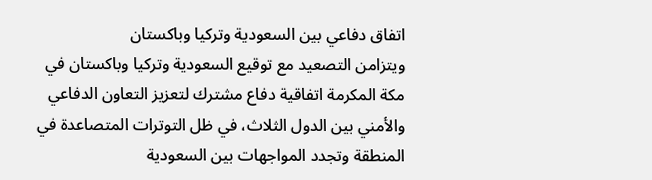اتفاق دفاعي بين السعودية وتركيا وباكستان
ويتزامن التصعيد مع توقيع السعودية وتركيا وباكستان في مكة المكرمة اتفاقية دفاع مشترك لتعزيز التعاون الدفاعي والأمني بين الدول الثلاث، في ظل التوترات المتصاعدة في المنطقة وتجدد المواجهات بين السعودية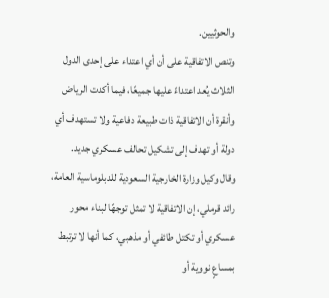والحوثيين.
وتنص الاتفاقية على أن أي اعتداء على إحدى الدول الثلاث يُعد اعتداءً عليها جميعًا، فيما أكدت الرياض وأنقرة أن الاتفاقية ذات طبيعة دفاعية ولا تستهدف أي دولة أو تهدف إلى تشكيل تحالف عسكري جديد.
وقال وكيل وزارة الخارجية السعودية للدبلوماسية العامة، رائد قرملي، إن الاتفاقية لا تمثل توجهًا لبناء محور عسكري أو تكتل طائفي أو مذهبي، كما أنها لا ترتبط بمساعٍ نووية أو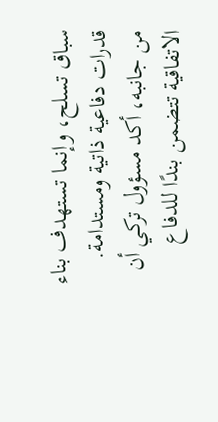سباق تسلح، وإنما تستهدف بناء قدرات دفاعية ذاتية ومستدامة.
من جانبه، أكد مسؤول تركي أن الاتفاقية تتضمن بندًا للدفاع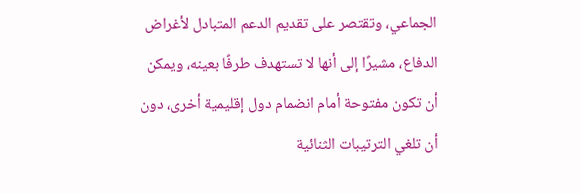الجماعي، وتقتصر على تقديم الدعم المتبادل لأغراض الدفاع، مشيرًا إلى أنها لا تستهدف طرفًا بعينه، ويمكن أن تكون مفتوحة أمام انضمام دول إقليمية أخرى، دون أن تلغي الترتيبات الثنائية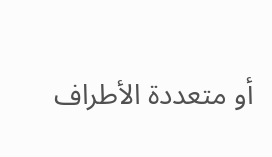أو متعددة الأطراف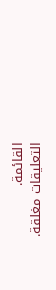القائمة.
التعليقات مغلقة.